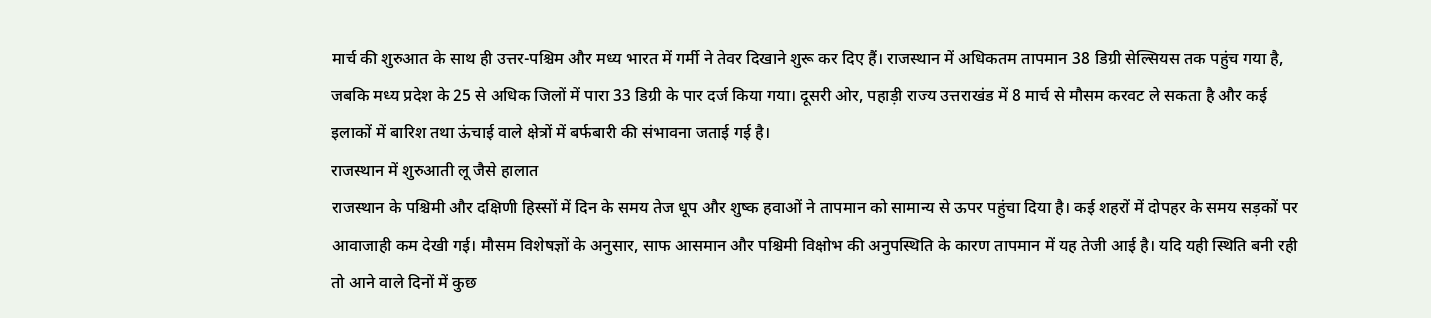मार्च की शुरुआत के साथ ही उत्तर-पश्चिम और मध्य भारत में गर्मी ने तेवर दिखाने शुरू कर दिए हैं। राजस्थान में अधिकतम तापमान 38 डिग्री सेल्सियस तक पहुंच गया है, जबकि मध्य प्रदेश के 25 से अधिक जिलों में पारा 33 डिग्री के पार दर्ज किया गया। दूसरी ओर, पहाड़ी राज्य उत्तराखंड में 8 मार्च से मौसम करवट ले सकता है और कई इलाकों में बारिश तथा ऊंचाई वाले क्षेत्रों में बर्फबारी की संभावना जताई गई है।
राजस्थान में शुरुआती लू जैसे हालात
राजस्थान के पश्चिमी और दक्षिणी हिस्सों में दिन के समय तेज धूप और शुष्क हवाओं ने तापमान को सामान्य से ऊपर पहुंचा दिया है। कई शहरों में दोपहर के समय सड़कों पर आवाजाही कम देखी गई। मौसम विशेषज्ञों के अनुसार, साफ आसमान और पश्चिमी विक्षोभ की अनुपस्थिति के कारण तापमान में यह तेजी आई है। यदि यही स्थिति बनी रही तो आने वाले दिनों में कुछ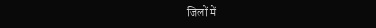जिलों में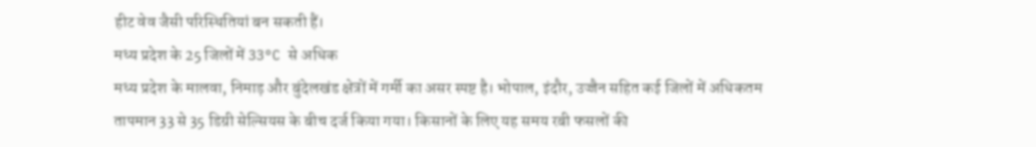हीट वेव जैसी परिस्थितियां बन सकती हैं।
मध्य प्रदेश के 25 जिलों में 33°C से अधिक
मध्य प्रदेश के मालवा, निमाड़ और बुंदेलखंड क्षेत्रों में गर्मी का असर स्पष्ट है। भोपाल, इंदौर, उज्जैन सहित कई जिलों में अधिकतम तापमान 33 से 35 डिग्री सेल्सियस के बीच दर्ज किया गया। किसानों के लिए यह समय रबी फसलों की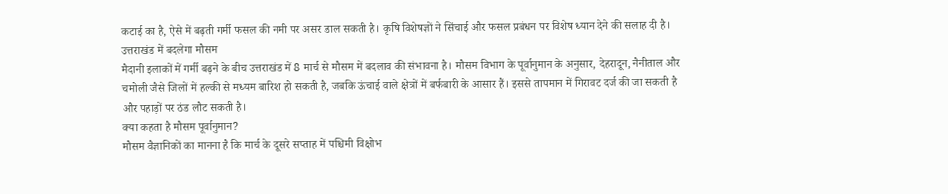कटाई का है, ऐसे में बढ़ती गर्मी फसल की नमी पर असर डाल सकती है। कृषि विशेषज्ञों ने सिंचाई और फसल प्रबंधन पर विशेष ध्यान देने की सलाह दी है।
उत्तराखंड में बदलेगा मौसम
मैदानी इलाकों में गर्मी बढ़ने के बीच उत्तराखंड में 8 मार्च से मौसम में बदलाव की संभावना है। मौसम विभाग के पूर्वानुमान के अनुसार, देहरादून, नैनीताल और चमोली जैसे जिलों में हल्की से मध्यम बारिश हो सकती है, जबकि ऊंचाई वाले क्षेत्रों में बर्फबारी के आसार हैं। इससे तापमान में गिरावट दर्ज की जा सकती है और पहाड़ों पर ठंड लौट सकती है।
क्या कहता है मौसम पूर्वानुमान?
मौसम वैज्ञानिकों का मानना है कि मार्च के दूसरे सप्ताह में पश्चिमी विक्षोभ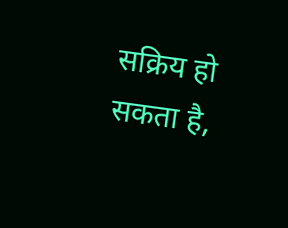सक्रिय हो सकता है,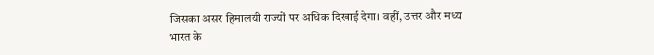जिसका असर हिमालयी राज्यों पर अधिक दिखाई देगा। वहीं, उत्तर और मध्य भारत के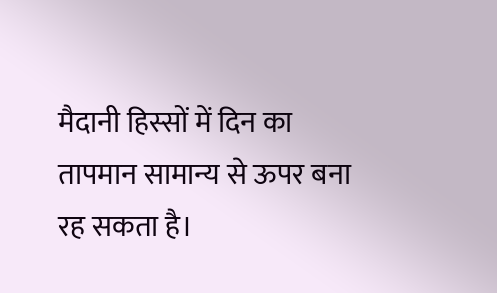मैदानी हिस्सों में दिन का तापमान सामान्य से ऊपर बना रह सकता है।